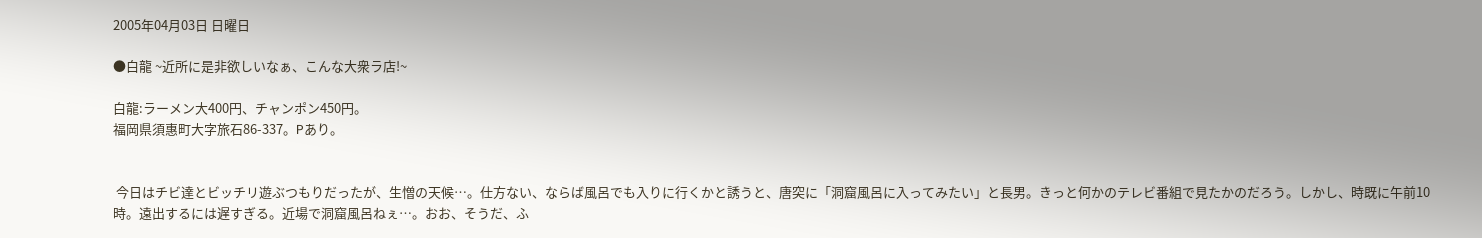2005年04月03日 日曜日

●白龍 ~近所に是非欲しいなぁ、こんな大衆ラ店!~

白龍:ラーメン大400円、チャンポン450円。
福岡県須惠町大字旅石86-337。Pあり。


 今日はチビ達とビッチリ遊ぶつもりだったが、生憎の天候…。仕方ない、ならば風呂でも入りに行くかと誘うと、唐突に「洞窟風呂に入ってみたい」と長男。きっと何かのテレビ番組で見たかのだろう。しかし、時既に午前10時。遠出するには遅すぎる。近場で洞窟風呂ねぇ…。おお、そうだ、ふ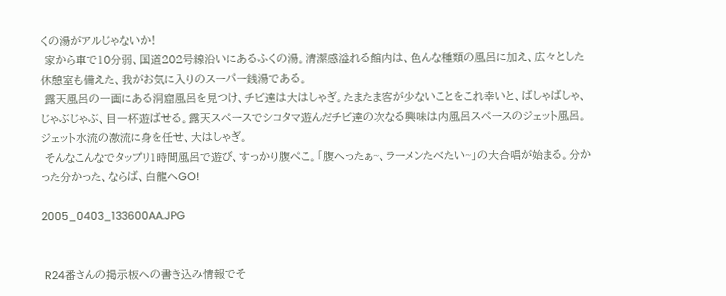くの湯がアルじゃないか!
 家から車で10分弱、国道202号線沿いにあるふくの湯。清潔感溢れる館内は、色んな種類の風呂に加え、広々とした休憩室も備えた、我がお気に入りのスーパー銭湯である。
 露天風呂の一画にある洞窟風呂を見つけ、チビ達は大はしゃぎ。たまたま客が少ないことをこれ幸いと、ばしゃばしゃ、じゃぶじゃぶ、目一杯遊ばせる。露天スペースでシコタマ遊んだチビ達の次なる興味は内風呂スペースのジェット風呂。ジェット水流の激流に身を任せ、大はしゃぎ。
 そんなこんなでタップリ1時間風呂で遊び、すっかり腹ぺこ。「腹へったぁ~、ラーメンたべたい~」の大合唱が始まる。分かった分かった、ならば、白龍へGO!

2005_0403_133600AA.JPG


 R24番さんの掲示板への書き込み情報でそ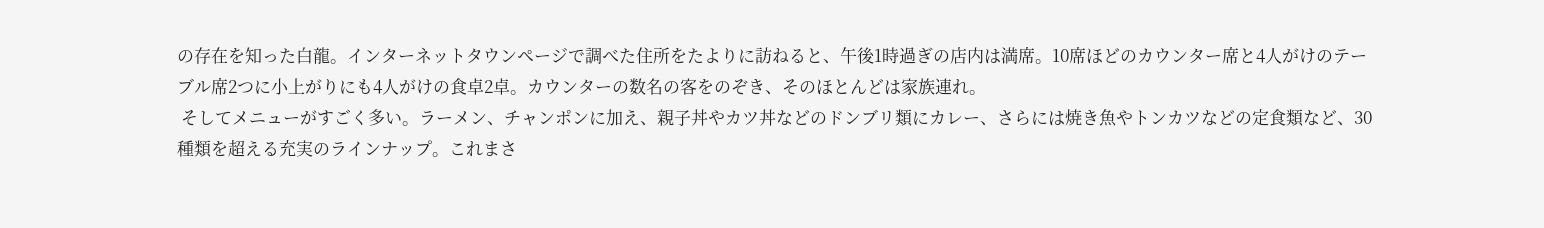の存在を知った白龍。インターネットタウンページで調べた住所をたよりに訪ねると、午後1時過ぎの店内は満席。10席ほどのカウンター席と4人がけのテーブル席2つに小上がりにも4人がけの食卓2卓。カウンターの数名の客をのぞき、そのほとんどは家族連れ。
 そしてメニューがすごく多い。ラーメン、チャンポンに加え、親子丼やカツ丼などのドンブリ類にカレー、さらには焼き魚やトンカツなどの定食類など、30種類を超える充実のラインナップ。これまさ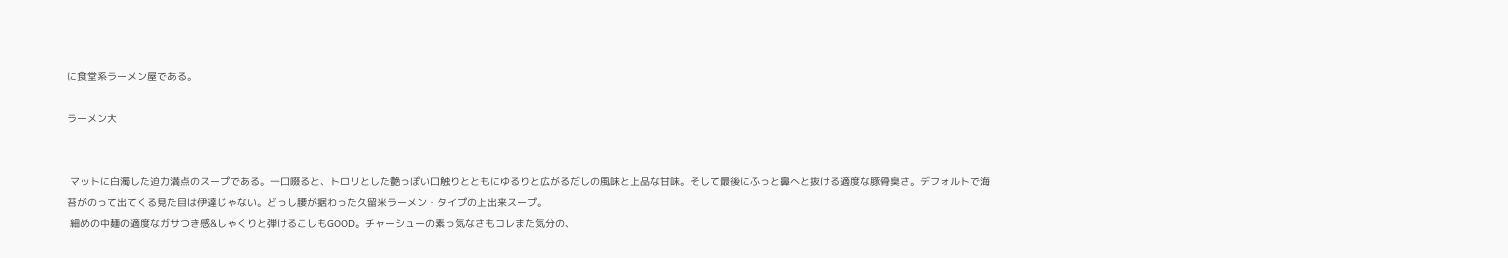に食堂系ラーメン屋である。

ラーメン大


 マットに白濁した迫力満点のスープである。一口啜ると、トロリとした艶っぽい口触りとともにゆるりと広がるだしの風味と上品な甘味。そして最後にふっと鼻へと抜ける適度な豚骨臭さ。デフォルトで海苔がのって出てくる見た目は伊達じゃない。どっし腰が据わった久留米ラーメン・タイプの上出来スープ。
 細めの中麺の適度なガサつき感&しゃくりと弾けるこしもGOOD。チャーシューの素っ気なさもコレまた気分の、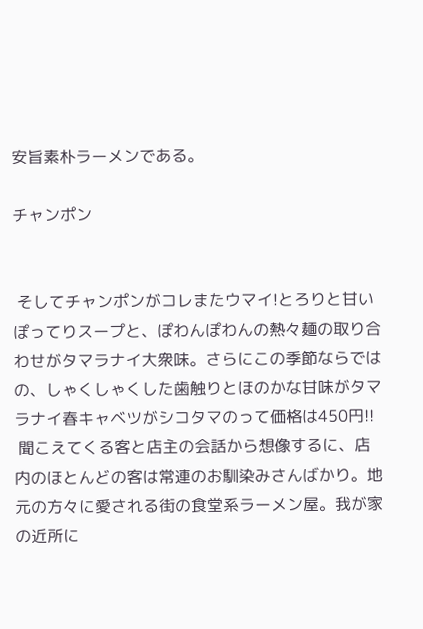安旨素朴ラーメンである。

チャンポン


 そしてチャンポンがコレまたウマイ!とろりと甘いぽってりスープと、ぽわんぽわんの熱々麺の取り合わせがタマラナイ大衆味。さらにこの季節ならではの、しゃくしゃくした歯触りとほのかな甘味がタマラナイ春キャベツがシコタマのって価格は450円!!
 聞こえてくる客と店主の会話から想像するに、店内のほとんどの客は常連のお馴染みさんばかり。地元の方々に愛される街の食堂系ラーメン屋。我が家の近所に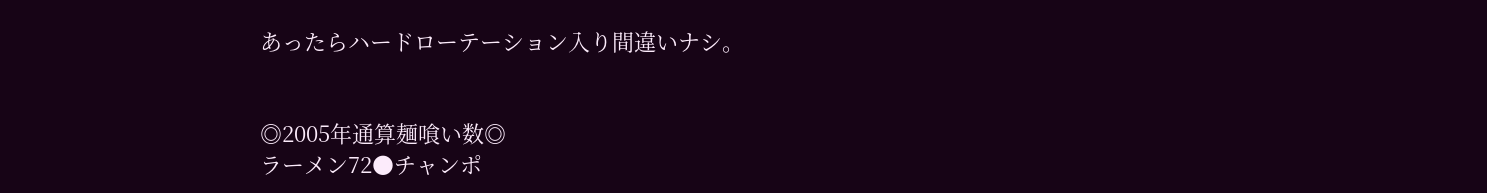あったらハードローテーション入り間違いナシ。


◎2005年通算麺喰い数◎
ラーメン72●チャンポ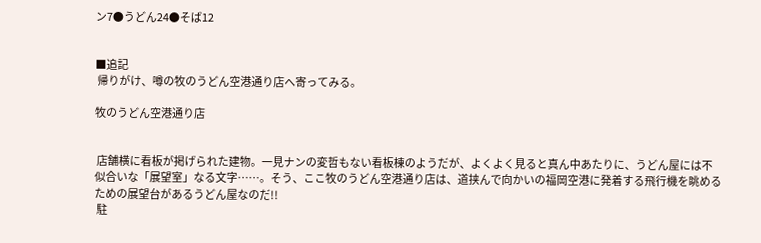ン7●うどん24●そば12


■追記
 帰りがけ、噂の牧のうどん空港通り店へ寄ってみる。

牧のうどん空港通り店


 店舗横に看板が掲げられた建物。一見ナンの変哲もない看板棟のようだが、よくよく見ると真ん中あたりに、うどん屋には不似合いな「展望室」なる文字……。そう、ここ牧のうどん空港通り店は、道挟んで向かいの福岡空港に発着する飛行機を眺めるための展望台があるうどん屋なのだ!!
 駐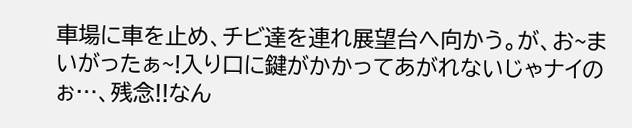車場に車を止め、チビ達を連れ展望台へ向かう。が、お~まいがったぁ~!入り口に鍵がかかってあがれないじゃナイのぉ…、残念!!なん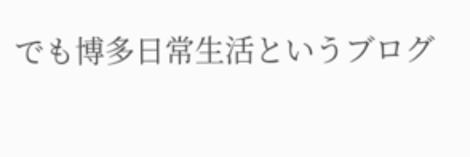でも博多日常生活というブログ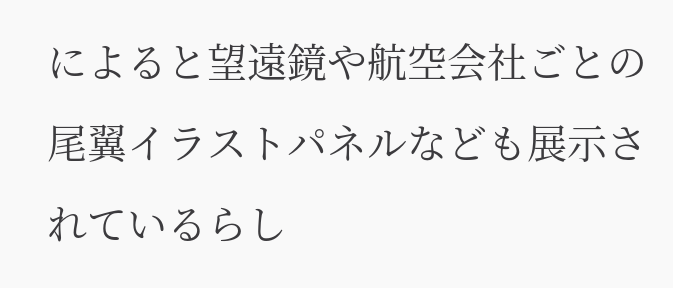によると望遠鏡や航空会社ごとの尾翼イラストパネルなども展示されているらし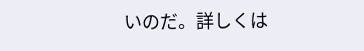いのだ。詳しくは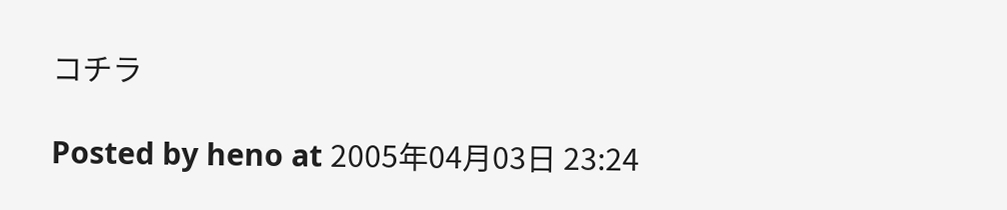コチラ

Posted by heno at 2005年04月03日 23:24